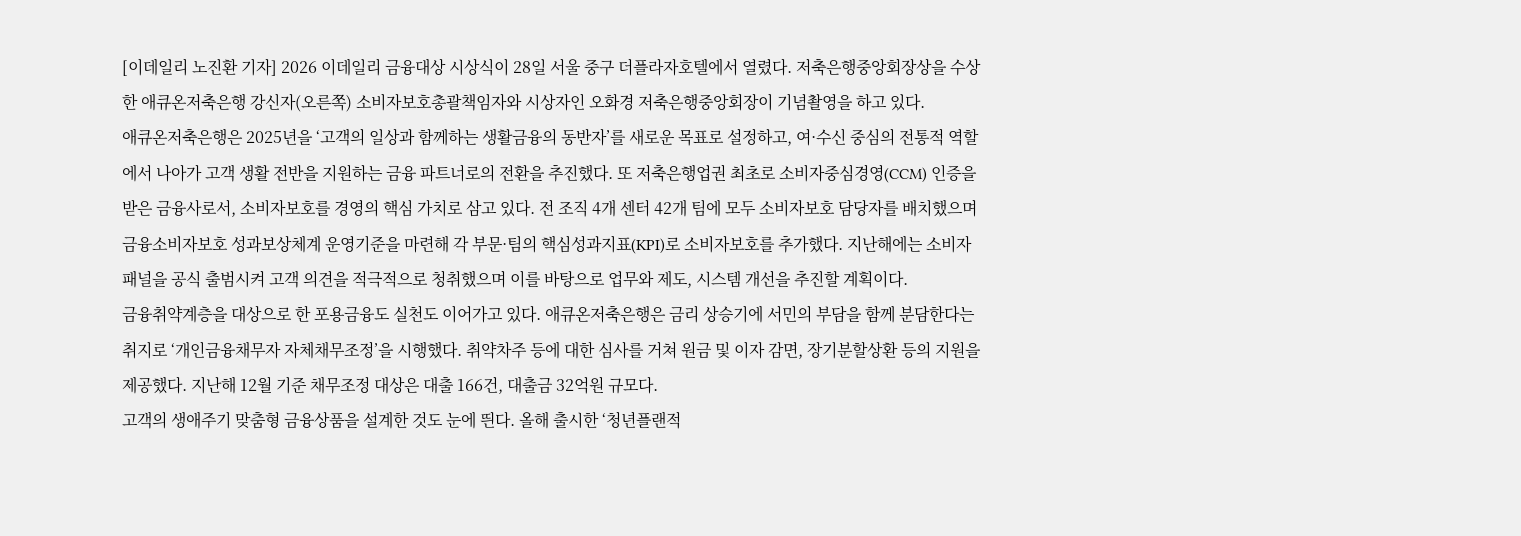[이데일리 노진환 기자] 2026 이데일리 금융대상 시상식이 28일 서울 중구 더플라자호텔에서 열렸다. 저축은행중앙회장상을 수상한 애큐온저축은행 강신자(오른쪽) 소비자보호총괄책임자와 시상자인 오화경 저축은행중앙회장이 기념촬영을 하고 있다.
애큐온저축은행은 2025년을 ‘고객의 일상과 함께하는 생활금융의 동반자’를 새로운 목표로 설정하고, 여·수신 중심의 전통적 역할에서 나아가 고객 생활 전반을 지원하는 금융 파트너로의 전환을 추진했다. 또 저축은행업권 최초로 소비자중심경영(CCM) 인증을 받은 금융사로서, 소비자보호를 경영의 핵심 가치로 삼고 있다. 전 조직 4개 센터 42개 팀에 모두 소비자보호 담당자를 배치했으며 금융소비자보호 성과보상체계 운영기준을 마련해 각 부문·팀의 핵심성과지표(KPI)로 소비자보호를 추가했다. 지난해에는 소비자패널을 공식 출범시켜 고객 의견을 적극적으로 청취했으며 이를 바탕으로 업무와 제도, 시스템 개선을 추진할 계획이다.
금융취약계층을 대상으로 한 포용금융도 실천도 이어가고 있다. 애큐온저축은행은 금리 상승기에 서민의 부담을 함께 분담한다는 취지로 ‘개인금융채무자 자체채무조정’을 시행했다. 취약차주 등에 대한 심사를 거쳐 원금 및 이자 감면, 장기분할상환 등의 지원을 제공했다. 지난해 12월 기준 채무조정 대상은 대출 166건, 대출금 32억원 규모다.
고객의 생애주기 맞춤형 금융상품을 설계한 것도 눈에 띈다. 올해 출시한 ‘청년플랜적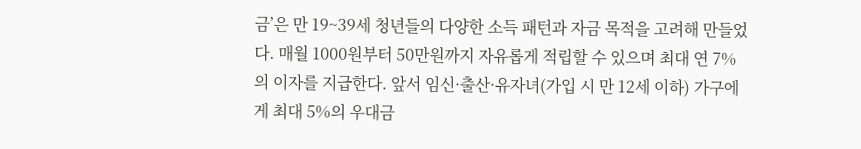금’은 만 19~39세 청년들의 다양한 소득 패턴과 자금 목적을 고려해 만들었다. 매월 1000원부터 50만원까지 자유롭게 적립할 수 있으며 최대 연 7%의 이자를 지급한다. 앞서 임신·출산·유자녀(가입 시 만 12세 이하) 가구에게 최대 5%의 우대금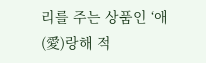리를 주는 상품인 ‘애(愛)랑해 적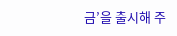금’을 출시해 주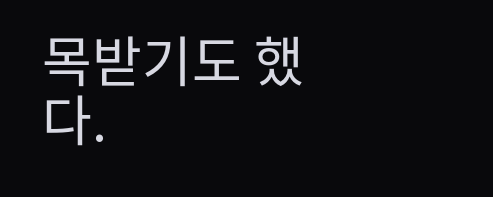목받기도 했다.